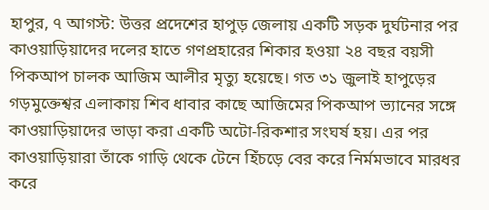হাপুর, ৭ আগস্ট: উত্তর প্রদেশের হাপুড় জেলায় একটি সড়ক দুর্ঘটনার পর কাওয়াড়িয়াদের দলের হাতে গণপ্রহারের শিকার হওয়া ২৪ বছর বয়সী পিকআপ চালক আজিম আলীর মৃত্যু হয়েছে। গত ৩১ জুলাই হাপুড়ের গড়মুক্তেশ্বর এলাকায় শিব ধাবার কাছে আজিমের পিকআপ ভ্যানের সঙ্গে কাওয়াড়িয়াদের ভাড়া করা একটি অটো-রিকশার সংঘর্ষ হয়। এর পর কাওয়াড়িয়ারা তাঁকে গাড়ি থেকে টেনে হিঁচড়ে বের করে নির্মমভাবে মারধর করে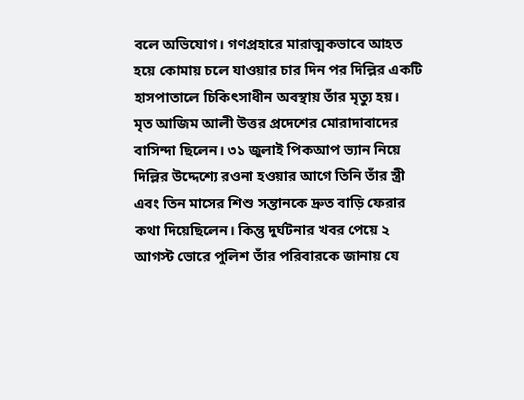বলে অভিযোগ। গণপ্রহারে মারাত্মকভাবে আহত হয়ে কোমায় চলে যাওয়ার চার দিন পর দিল্লির একটি হাসপাতালে চিকিৎসাধীন অবস্থায় তাঁর মৃত্যু হয়।
মৃত আজিম আলী উত্তর প্রদেশের মোরাদাবাদের বাসিন্দা ছিলেন। ৩১ জুলাই পিকআপ ভ্যান নিয়ে দিল্লির উদ্দেশ্যে রওনা হওয়ার আগে তিনি তাঁর স্ত্রী এবং তিন মাসের শিশু সন্তানকে দ্রুত বাড়ি ফেরার কথা দিয়েছিলেন। কিন্তু দুর্ঘটনার খবর পেয়ে ২ আগস্ট ভোরে পুলিশ তাঁর পরিবারকে জানায় যে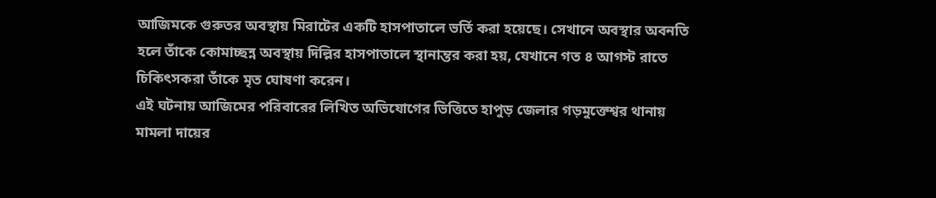আজিমকে গুরুতর অবস্থায় মিরাটের একটি হাসপাতালে ভর্তি করা হয়েছে। সেখানে অবস্থার অবনতি হলে তাঁকে কোমাচ্ছন্ন অবস্থায় দিল্লির হাসপাতালে স্থানান্তর করা হয়, যেখানে গত ৪ আগস্ট রাতে চিকিৎসকরা তাঁকে মৃত ঘোষণা করেন।
এই ঘটনায় আজিমের পরিবারের লিখিত অভিযোগের ভিত্তিতে হাপুড় জেলার গড়মুক্তেশ্বর থানায় মামলা দায়ের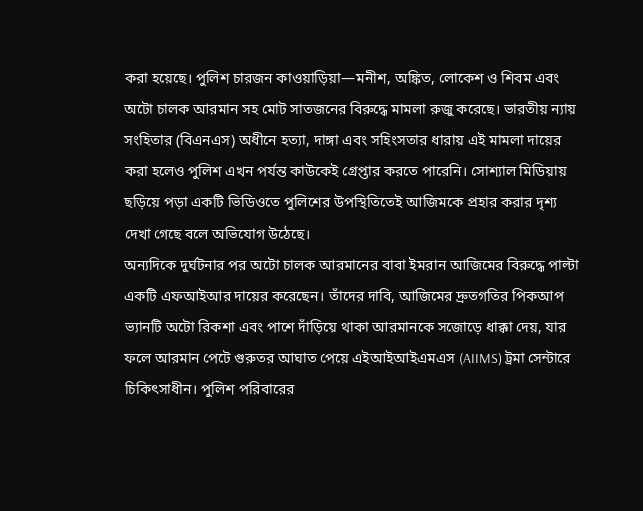করা হয়েছে। পুলিশ চারজন কাওয়াড়িয়া—মনীশ, অঙ্কিত, লোকেশ ও শিবম এবং অটো চালক আরমান সহ মোট সাতজনের বিরুদ্ধে মামলা রুজু করেছে। ভারতীয় ন্যায় সংহিতার (বিএনএস) অধীনে হত্যা, দাঙ্গা এবং সহিংসতার ধারায় এই মামলা দায়ের করা হলেও পুলিশ এখন পর্যন্ত কাউকেই গ্রেপ্তার করতে পারেনি। সোশ্যাল মিডিয়ায় ছড়িয়ে পড়া একটি ভিডিওতে পুলিশের উপস্থিতিতেই আজিমকে প্রহার করার দৃশ্য দেখা গেছে বলে অভিযোগ উঠেছে।
অন্যদিকে দুর্ঘটনার পর অটো চালক আরমানের বাবা ইমরান আজিমের বিরুদ্ধে পাল্টা একটি এফআইআর দায়ের করেছেন। তাঁদের দাবি, আজিমের দ্রুতগতির পিকআপ ভ্যানটি অটো রিকশা এবং পাশে দাঁড়িয়ে থাকা আরমানকে সজোড়ে ধাক্কা দেয়, যার ফলে আরমান পেটে গুরুতর আঘাত পেয়ে এইআইআইএমএস (AIIMS) ট্রমা সেন্টারে চিকিৎসাধীন। পুলিশ পরিবারের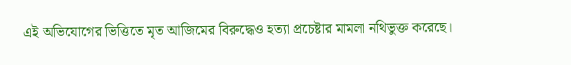এই অভিযোগের ভিত্তিতে মৃত আজিমের বিরুদ্ধেও হত্যা প্রচেষ্টার মামলা নথিভুক্ত করেছে।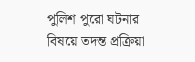পুলিশ পুরো ঘটনার বিষয়ে তদন্ত প্রক্রিয়া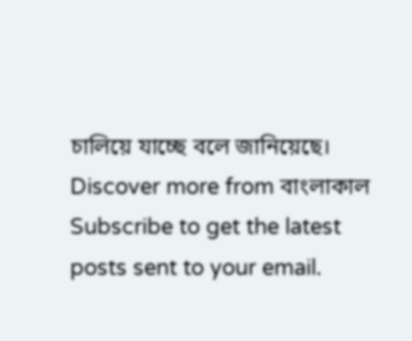চালিয়ে যাচ্ছে বলে জানিয়েছে।
Discover more from বাংলাকাল
Subscribe to get the latest posts sent to your email.